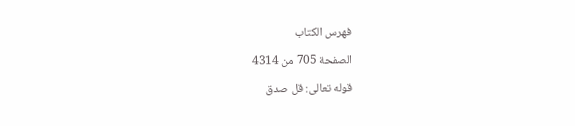فهرس الكتاب

الصفحة 705 من 4314

قوله تعالى: قل صدق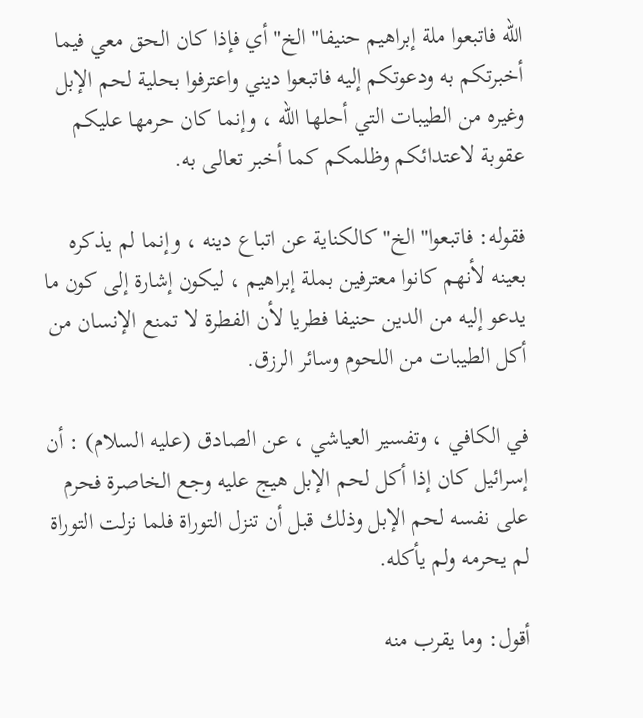الله فاتبعوا ملة إبراهيم حنيفا"الخ"أي فإذا كان الحق معي فيما أخبرتكم به ودعوتكم إليه فاتبعوا ديني واعترفوا بحلية لحم الإبل وغيره من الطيبات التي أحلها الله ، وإنما كان حرمها عليكم عقوبة لاعتدائكم وظلمكم كما أخبر تعالى به.

فقوله: فاتبعوا"الخ"كالكناية عن اتباع دينه ، وإنما لم يذكره بعينه لأنهم كانوا معترفين بملة إبراهيم ، ليكون إشارة إلى كون ما يدعو إليه من الدين حنيفا فطريا لأن الفطرة لا تمنع الإنسان من أكل الطيبات من اللحوم وسائر الرزق.

في الكافي ، وتفسير العياشي ، عن الصادق (عليه السلام) : أن إسرائيل كان إذا أكل لحم الإبل هيج عليه وجع الخاصرة فحرم على نفسه لحم الإبل وذلك قبل أن تنزل التوراة فلما نزلت التوراة لم يحرمه ولم يأكله.

أقول: وما يقرب منه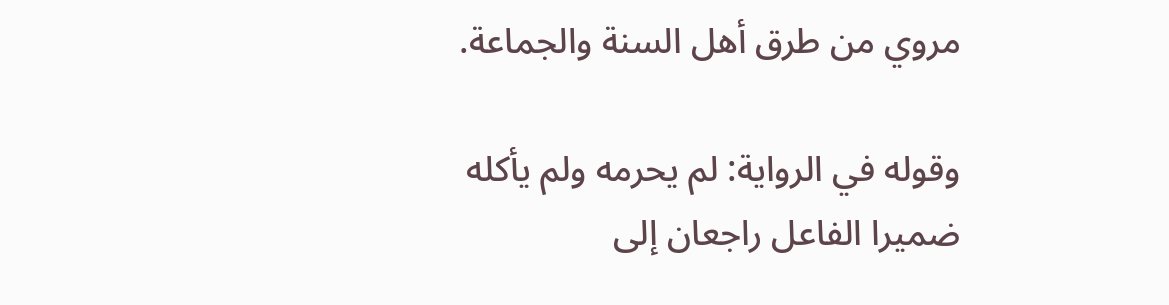مروي من طرق أهل السنة والجماعة.

وقوله في الرواية: لم يحرمه ولم يأكله ضميرا الفاعل راجعان إلى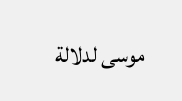موسى لدلالة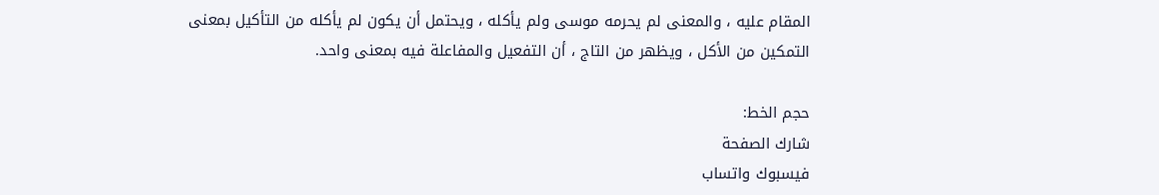المقام عليه ، والمعنى لم يحرمه موسى ولم يأكله ، ويحتمل أن يكون لم يأكله من التأكيل بمعنى التمكين من الأكل ، ويظهر من التاج ، أن التفعيل والمفاعلة فيه بمعنى واحد.

حجم الخط:
شارك الصفحة
فيسبوك واتساب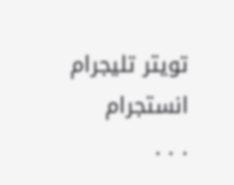تويتر تليجرام انستجرام
. . .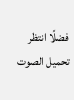فضلًا انتظر تحميل الصوت